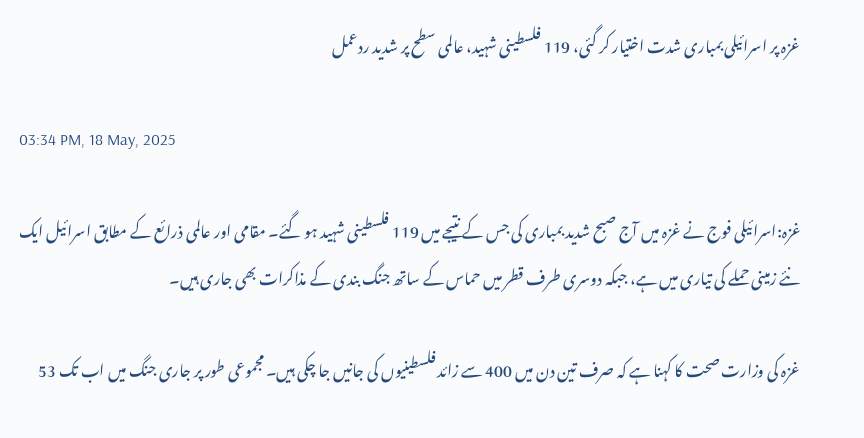غزہ پر اسرائیلی بمباری شدت اختیار کر گئی، 119 فلسطینی شہید، عالمی سطح پر شدید ردعمل

03:34 PM, 18 May, 2025

غزہ:اسرائیلی فوج نے غزہ میں آج صبح شدید بمباری کی جس کے نتیجے میں 119 فلسطینی شہید ہو گئے۔ مقامی اور عالمی ذرائع کے مطابق اسرائیل ایک نئے زمینی حملے کی تیاری میں ہے، جبکہ دوسری طرف قطر میں حماس کے ساتھ جنگ بندی کے مذاکرات بھی جاری ہیں۔

غزہ کی وزارت صحت کا کہنا ہے کہ صرف تین دن میں 400 سے زائد فلسطینیوں کی جانیں جا چکی ہیں۔ مجموعی طور پر جاری جنگ میں اب تک 53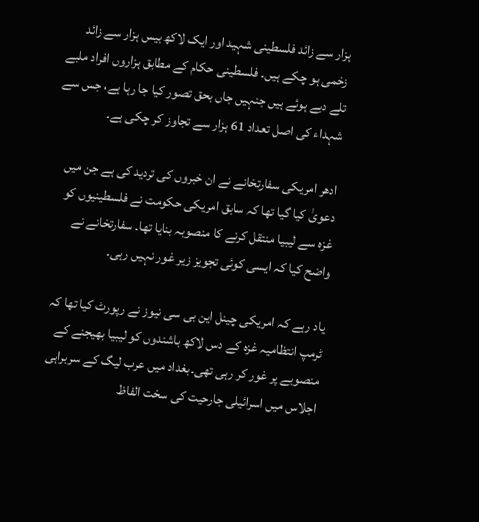ہزار سے زائد فلسطینی شہید اور ایک لاکھ بیس ہزار سے زائد زخمی ہو چکے ہیں۔ فلسطینی حکام کے مطابق ہزاروں افراد ملبے تلے دبے ہوئے ہیں جنہیں جاں بحق تصور کیا جا رہا ہے، جس سے شہداء کی اصل تعداد 61 ہزار سے تجاوز کر چکی ہے۔

ادھر امریکی سفارتخانے نے ان خبروں کی تردید کی ہے جن میں دعویٰ کیا گیا تھا کہ سابق امریکی حکومت نے فلسطینیوں کو غزہ سے لیبیا منتقل کرنے کا منصوبہ بنایا تھا۔ سفارتخانے نے واضح کیا کہ ایسی کوئی تجویز زیر غور نہیں رہی۔

یاد رہے کہ امریکی چینل این بی سی نیوز نے رپورٹ کیا تھا کہ ٹرمپ انتظامیہ غزہ کے دس لاکھ باشندوں کو لیبیا بھیجنے کے منصوبے پر غور کر رہی تھی۔بغداد میں عرب لیگ کے سربراہی اجلاس میں اسرائیلی جارحیت کی سخت الفاظ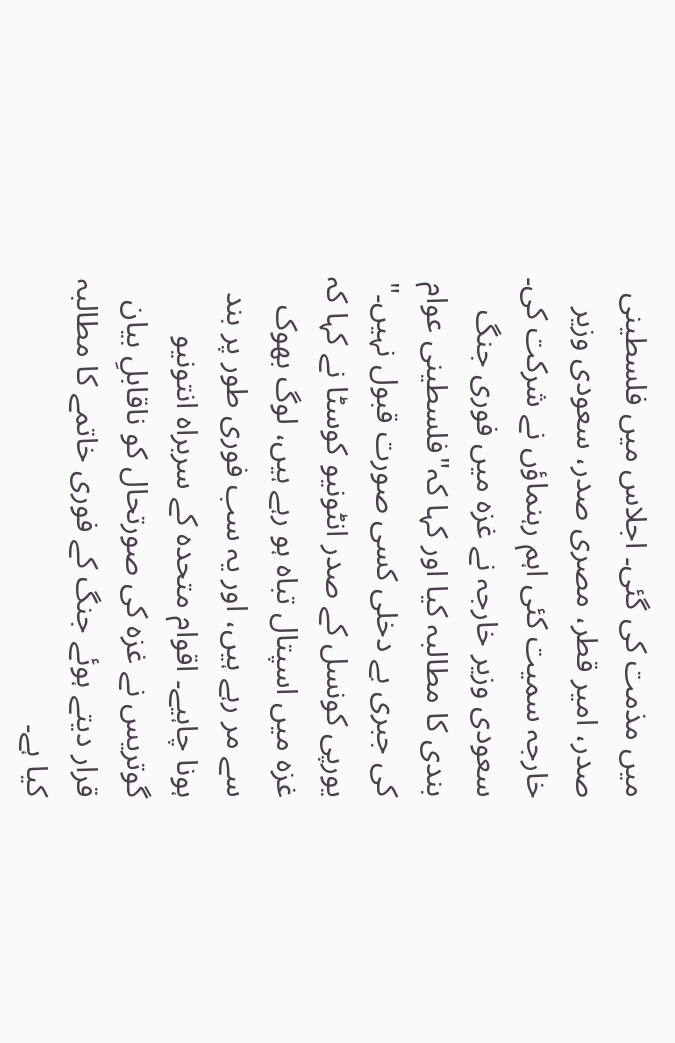میں مذمت کی گئی۔ اجلاس میں فلسطینی صدر، امیر قطر، مصری صدر، سعودی وزیر خارجہ سمیت کئی اہم رہنماؤں نے شرکت کی۔
سعودی وزیر خارجہ نے غزہ میں فوری جنگ بندی کا مطالبہ کیا اور کہا کہ"فلسطینی عوام کی جبری بے دخلی کسی صورت قبول نہیں۔" یورپی کونسل کے صدر انٹونیو کوسٹا نے کہا کہ غزہ میں اسپتال تباہ ہو رہے ہیں، لوگ بھوک سے مر رہے ہیں، اور یہ سب فوری طور پر بند ہونا چاہیے۔ اقوام متحدہ کے سربراہ انتونیو گوتریس نے غزہ کی صورتحال کو ناقابلِ بیان قرار دیتے ہوئے جنگ کے فوری خاتمے کا مطالبہ کیا ہے۔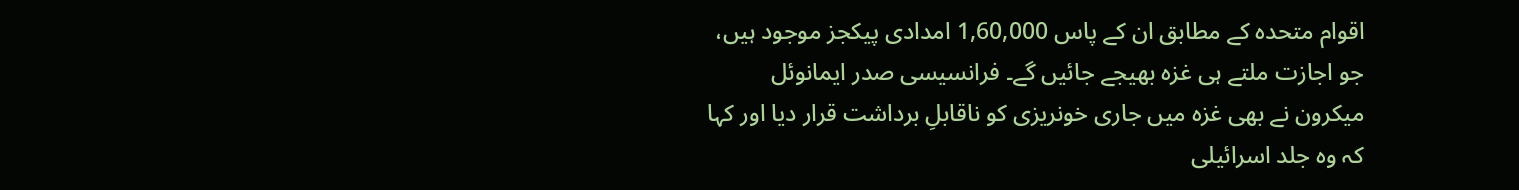اقوام متحدہ کے مطابق ان کے پاس 1,60,000 امدادی پیکجز موجود ہیں، جو اجازت ملتے ہی غزہ بھیجے جائیں گے۔ فرانسیسی صدر ایمانوئل میکرون نے بھی غزہ میں جاری خونریزی کو ناقابلِ برداشت قرار دیا اور کہا کہ وہ جلد اسرائیلی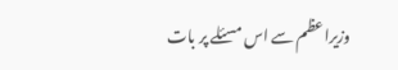وزیراعظم سے اس مسئلے پر بات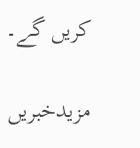کریں گے۔

مزیدخبریں